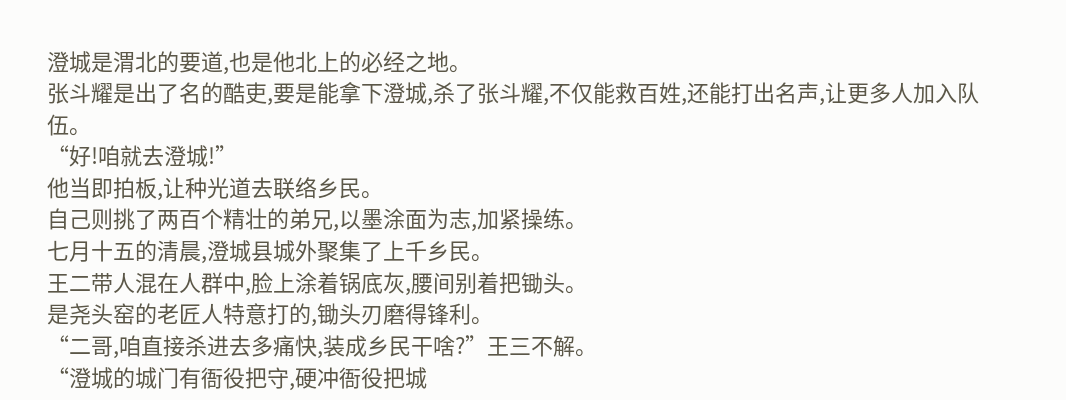澄城是渭北的要道,也是他北上的必经之地。
张斗耀是出了名的酷吏,要是能拿下澄城,杀了张斗耀,不仅能救百姓,还能打出名声,让更多人加入队伍。
“好!咱就去澄城!”
他当即拍板,让种光道去联络乡民。
自己则挑了两百个精壮的弟兄,以墨涂面为志,加紧操练。
七月十五的清晨,澄城县城外聚集了上千乡民。
王二带人混在人群中,脸上涂着锅底灰,腰间别着把锄头。
是尧头窑的老匠人特意打的,锄头刃磨得锋利。
“二哥,咱直接杀进去多痛快,装成乡民干啥?”王三不解。
“澄城的城门有衙役把守,硬冲衙役把城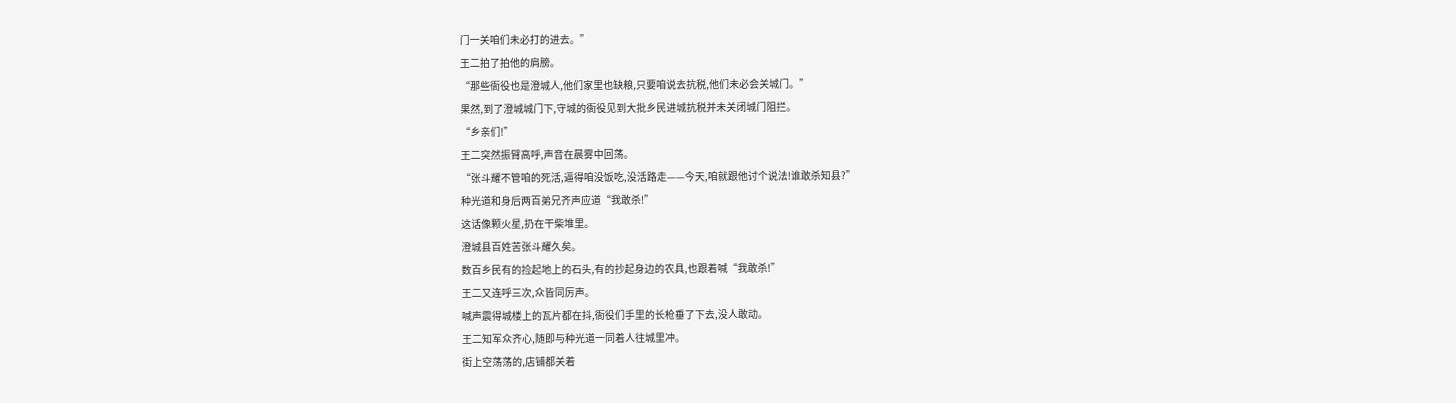门一关咱们未必打的进去。”
王二拍了拍他的肩膀。
“那些衙役也是澄城人,他们家里也缺粮,只要咱说去抗税,他们未必会关城门。”
果然,到了澄城城门下,守城的衙役见到大批乡民进城抗税并未关闭城门阻拦。
“乡亲们!”
王二突然振臂高呼,声音在晨雾中回荡。
“张斗耀不管咱的死活,逼得咱没饭吃,没活路走——今天,咱就跟他讨个说法!谁敢杀知县?”
种光道和身后两百弟兄齐声应道“我敢杀!”
这话像颗火星,扔在干柴堆里。
澄城县百姓苦张斗耀久矣。
数百乡民有的捡起地上的石头,有的抄起身边的农具,也跟着喊“我敢杀!”
王二又连呼三次,众皆同厉声。
喊声震得城楼上的瓦片都在抖,衙役们手里的长枪垂了下去,没人敢动。
王二知军众齐心,随即与种光道一同着人往城里冲。
街上空荡荡的,店铺都关着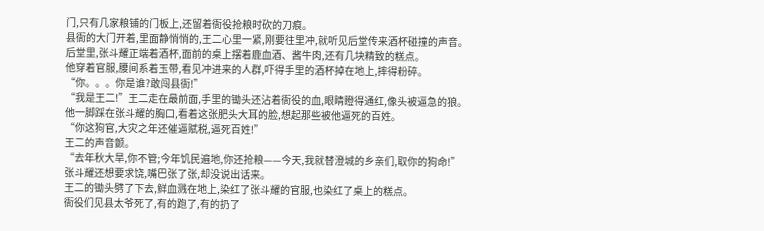门,只有几家粮铺的门板上,还留着衙役抢粮时砍的刀痕。
县衙的大门开着,里面静悄悄的,王二心里一紧,刚要往里冲,就听见后堂传来酒杯碰撞的声音。
后堂里,张斗耀正端着酒杯,面前的桌上摆着鹿血酒、酱牛肉,还有几块精致的糕点。
他穿着官服,腰间系着玉带,看见冲进来的人群,吓得手里的酒杯掉在地上,摔得粉碎。
“你。。。你是谁?敢闯县衙!”
“我是王二!”王二走在最前面,手里的锄头还沾着衙役的血,眼睛瞪得通红,像头被逼急的狼。
他一脚踩在张斗耀的胸口,看着这张肥头大耳的脸,想起那些被他逼死的百姓。
“你这狗官,大灾之年还催逼赋税,逼死百姓!”
王二的声音颤。
“去年秋大旱,你不管;今年饥民遍地,你还抢粮——今天,我就替澄城的乡亲们,取你的狗命!”
张斗耀还想要求饶,嘴巴张了张,却没说出话来。
王二的锄头劈了下去,鲜血溅在地上,染红了张斗耀的官服,也染红了桌上的糕点。
衙役们见县太爷死了,有的跑了,有的扔了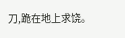刀,跪在地上求饶。